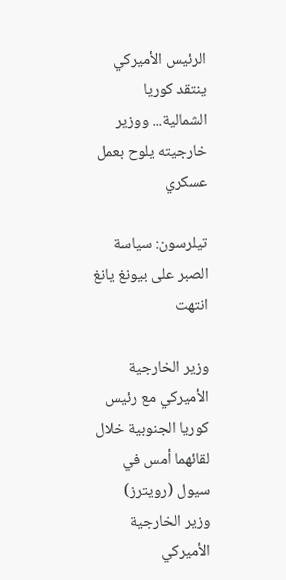الرئيس الأميركي ينتقد كوريا الشمالية... ووزير خارجيته يلوح بعمل عسكري

تيلرسون: سياسة الصبر على بيونغ يانغ انتهت

وزير الخارجية الأميركي مع رئيس كوريا الجنوبية خلال لقائهما أمس في سيول (رويترز)
وزير الخارجية الأميركي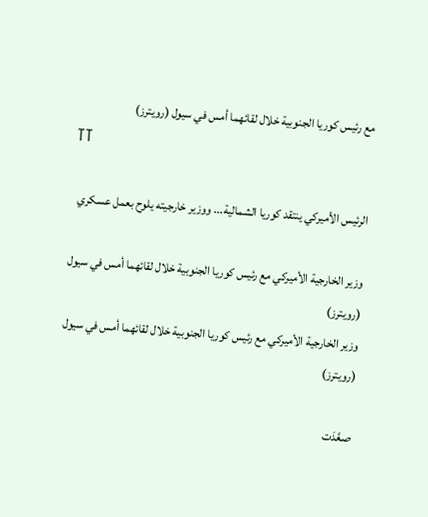مع رئيس كوريا الجنوبية خلال لقائهما أمس في سيول (رويترز)
TT

الرئيس الأميركي ينتقد كوريا الشمالية... ووزير خارجيته يلوح بعمل عسكري

وزير الخارجية الأميركي مع رئيس كوريا الجنوبية خلال لقائهما أمس في سيول (رويترز)
وزير الخارجية الأميركي مع رئيس كوريا الجنوبية خلال لقائهما أمس في سيول (رويترز)

صعَّدَت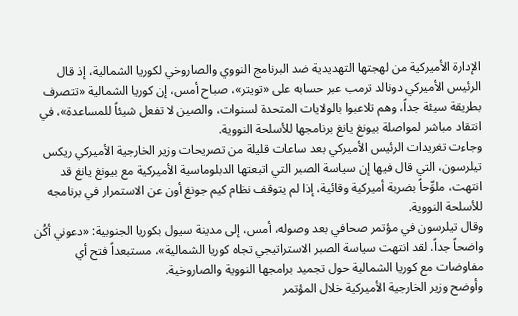الإدارة الأميركية من لهجتها التهديدية ضد البرنامج النووي والصاروخي لكوريا الشمالية، إذ قال الرئيس الأميركي دونالد ترمب عبر حسابه على «تويتر»، صباح أمس، إن كوريا الشمالية «تتصرف بطريقة سيئة جداً، وهم تلاعبوا بالولايات المتحدة لسنوات، والصين لا تفعل شيئاً للمساعدة»، في انتقاد مباشر لمواصلة بيونغ يانغ برنامجها للأسلحة النووية.
وجاءت تغريدات الرئيس الأميركي بعد ساعات قليلة من تصريحات وزير الخارجية الأميركي ريكس تيلرسون، التي قال فيها إن سياسة الصبر التي اتبعتها الدبلوماسية الأميركية مع بيونغ يانغ قد انتهت، ملوِّحاً بضربة أميركية وقائية، إذا لم يتوقف نظام كيم جونغ أون عن الاستمرار في برنامجه للأسلحة النووية.
وقال تيلرسون في مؤتمر صحافي بعد وصوله، أمس، إلى مدينة سيول بكوريا الجنوبية: «دعوني أكُن واضحاً جداً. لقد انتهت سياسة الصبر الاستراتيجي تجاه كوريا الشمالية»، مستبعداً فتح أي مفاوضات مع كوريا الشمالية حول تجميد برامجها النووية والصاروخية.
وأوضح وزير الخارجية الأميركية خلال المؤتمر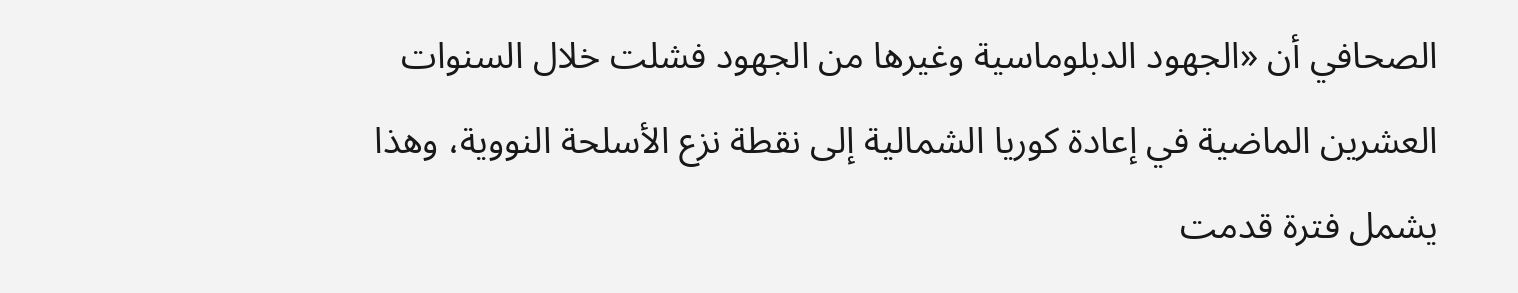الصحافي أن «الجهود الدبلوماسية وغيرها من الجهود فشلت خلال السنوات العشرين الماضية في إعادة كوريا الشمالية إلى نقطة نزع الأسلحة النووية، وهذا يشمل فترة قدمت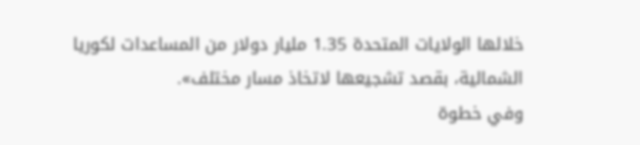خلالها الولايات المتحدة 1.35 مليار دولار من المساعدات لكوريا الشمالية، بقصد تشجيعها لاتخاذ مسار مختلف».
وفي خطوة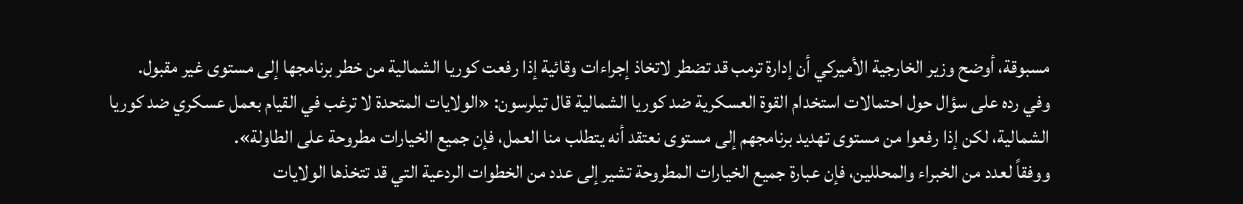مسبوقة، أوضح وزير الخارجية الأميركي أن إدارة ترمب قد تضطر لاتخاذ إجراءات وقائية إذا رفعت كوريا الشمالية من خطر برنامجها إلى مستوى غير مقبول.
وفي رده على سؤال حول احتمالات استخدام القوة العسكرية ضد كوريا الشمالية قال تيلرسون: «الولايات المتحدة لا ترغب في القيام بعمل عسكري ضد كوريا الشمالية، لكن إذا رفعوا من مستوى تهديد برنامجهم إلى مستوى نعتقد أنه يتطلب منا العمل، فإن جميع الخيارات مطروحة على الطاولة».
ووفقاً لعدد من الخبراء والمحللين، فإن عبارة جميع الخيارات المطروحة تشير إلى عدد من الخطوات الردعية التي قد تتخذها الولايات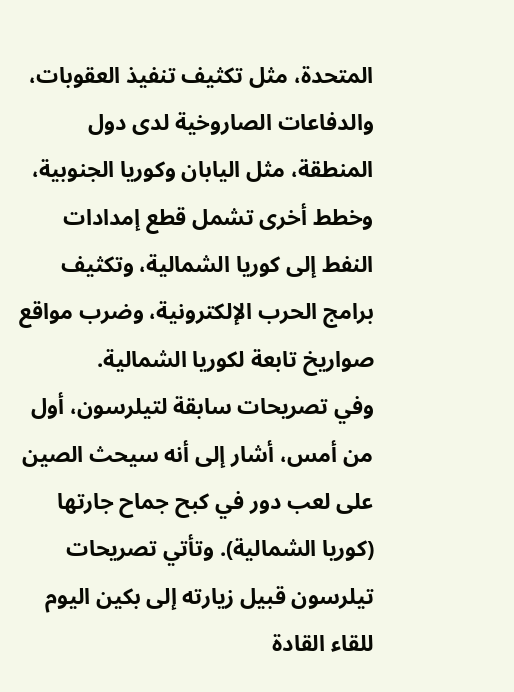المتحدة، مثل تكثيف تنفيذ العقوبات، والدفاعات الصاروخية لدى دول المنطقة، مثل اليابان وكوريا الجنوبية، وخطط أخرى تشمل قطع إمدادات النفط إلى كوريا الشمالية، وتكثيف برامج الحرب الإلكترونية، وضرب مواقع صواريخ تابعة لكوريا الشمالية.
وفي تصريحات سابقة لتيلرسون، أول من أمس، أشار إلى أنه سيحث الصين على لعب دور في كبح جماح جارتها (كوريا الشمالية). وتأتي تصريحات تيلرسون قبيل زيارته إلى بكين اليوم للقاء القادة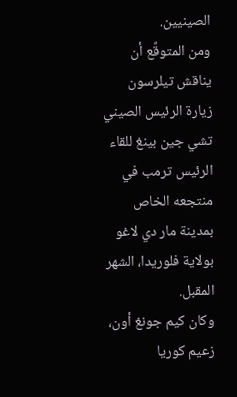الصينيين.
ومن المتوقَّع أن يناقش تيلرسون زيارة الرئيس الصيني تشي جين بينغ للقاء الرئيس ترمب في منتجعه الخاص بمدينة مار دي لاغو بولاية فلوريدا، الشهر المقبل.
وكان كيم جونغ أون، زعيم كوريا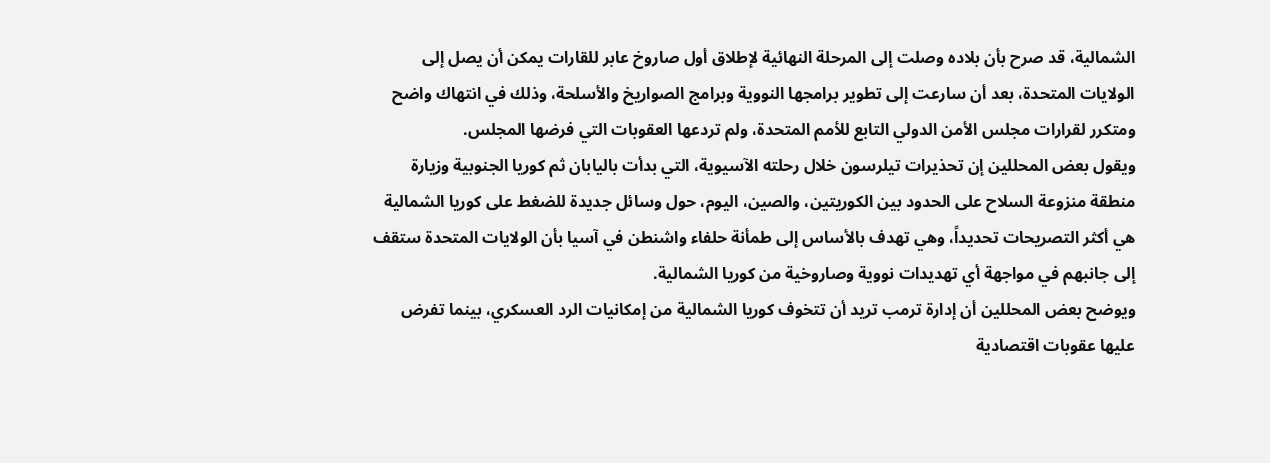الشمالية، قد صرح بأن بلاده وصلت إلى المرحلة النهائية لإطلاق أول صاروخ عابر للقارات يمكن أن يصل إلى الولايات المتحدة، بعد أن سارعت إلى تطوير برامجها النووية وبرامج الصواريخ والأسلحة، وذلك في انتهاك واضح ومتكرر لقرارات مجلس الأمن الدولي التابع للأمم المتحدة، ولم تردعها العقوبات التي فرضها المجلس.
ويقول بعض المحللين إن تحذيرات تيلرسون خلال رحلته الآسيوية، التي بدأت باليابان ثم كوريا الجنوبية وزيارة منطقة منزوعة السلاح على الحدود بين الكوريتين، والصين، اليوم، حول وسائل جديدة للضغط على كوريا الشمالية هي أكثر التصريحات تحديداً، وهي تهدف بالأساس إلى طمأنة حلفاء واشنطن في آسيا بأن الولايات المتحدة ستقف إلى جانبهم في مواجهة أي تهديدات نووية وصاروخية من كوريا الشمالية.
ويوضح بعض المحللين أن إدارة ترمب تريد أن تتخوف كوريا الشمالية من إمكانيات الرد العسكري، بينما تفرض عليها عقوبات اقتصادية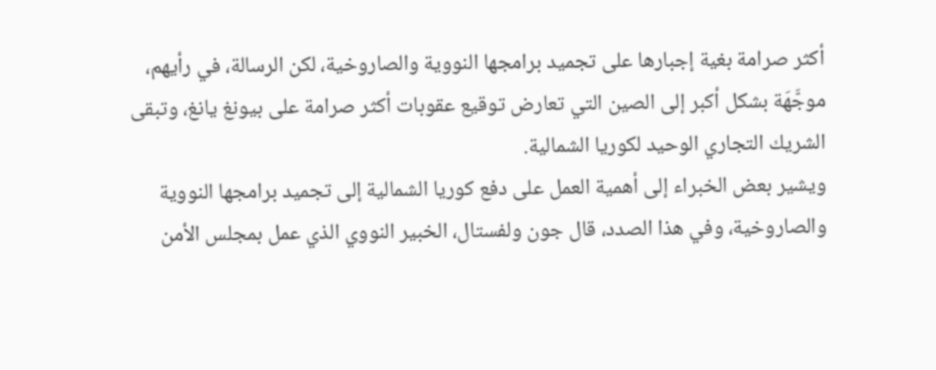أكثر صرامة بغية إجبارها على تجميد برامجها النووية والصاروخية، لكن الرسالة، في رأيهم، موجَّهَة بشكل أكبر إلى الصين التي تعارض توقيع عقوبات أكثر صرامة على بيونغ يانغ، وتبقى الشريك التجاري الوحيد لكوريا الشمالية.
ويشير بعض الخبراء إلى أهمية العمل على دفع كوريا الشمالية إلى تجميد برامجها النووية والصاروخية، وفي هذا الصدد، قال جون ولفستال، الخبير النووي الذي عمل بمجلس الأمن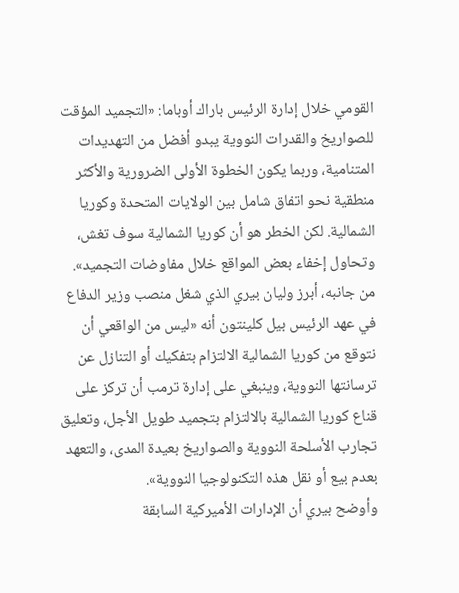القومي خلال إدارة الرئيس باراك أوباما: «التجميد المؤقت للصواريخ والقدرات النووية يبدو أفضل من التهديدات المتنامية، وربما يكون الخطوة الأولى الضرورية والأكثر منطقية نحو اتفاق شامل بين الولايات المتحدة وكوريا الشمالية. لكن الخطر هو أن كوريا الشمالية سوف تغش، وتحاول إخفاء بعض المواقع خلال مفاوضات التجميد».
من جانبه، أبرز وليان بيري الذي شغل منصب وزير الدفاع في عهد الرئيس بيل كلينتون أنه «ليس من الواقعي أن نتوقع من كوريا الشمالية الالتزام بتفكيك أو التنازل عن ترسانتها النووية، وينبغي على إدارة ترمب أن تركز على قناع كوريا الشمالية بالالتزام بتجميد طويل الأجل، وتعليق تجارب الأسلحة النووية والصواريخ بعيدة المدى، والتعهد بعدم بيع أو نقل هذه التكنولوجيا النووية».
وأوضح بيري أن الإدارات الأميركية السابقة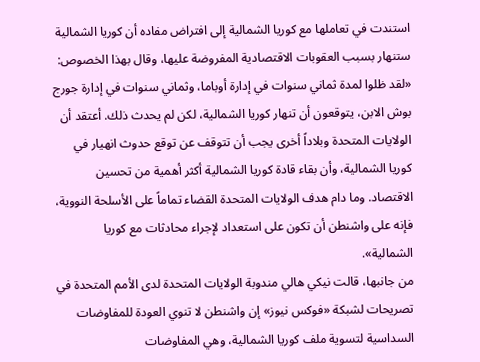استندت في تعاملها مع كوريا الشمالية إلى افتراض مفاده أن كوريا الشمالية ستنهار بسبب العقوبات الاقتصادية المفروضة عليها، وقال بهذا الخصوص: «لقد ظلوا لمدة ثماني سنوات في إدارة أوباما، وثماني سنوات في إدارة جورج بوش الابن، يتوقعون أن تنهار كوريا الشمالية، لكن لم يحدث ذلك. أعتقد أن الولايات المتحدة وبلاداً أخرى يجب أن تتوقف عن توقع حدوث انهيار في كوريا الشمالية، وأن بقاء قادة كوريا الشمالية أكثر أهمية من تحسين الاقتصاد. وما دام هدف الولايات المتحدة القضاء تماماً على الأسلحة النووية، فإنه على واشنطن أن تكون على استعداد لإجراء محادثات مع كوريا الشمالية».
من جانبها، قالت نيكي هالي مندوبة الولايات المتحدة لدى الأمم المتحدة في تصريحات لشبكة «فوكس نيوز» إن واشنطن لا تنوي العودة للمفاوضات السداسية لتسوية ملف كوريا الشمالية، وهي المفاوضات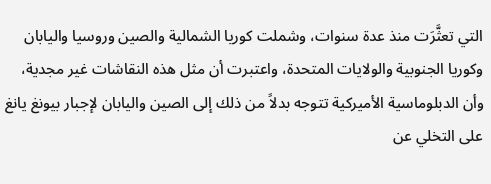التي تعثَّرَت منذ عدة سنوات، وشملت كوريا الشمالية والصين وروسيا واليابان وكوريا الجنوبية والولايات المتحدة، واعتبرت أن مثل هذه النقاشات غير مجدية، وأن الدبلوماسية الأميركية تتوجه بدلاً من ذلك إلى الصين واليابان لإجبار بيونغ يانغ على التخلي عن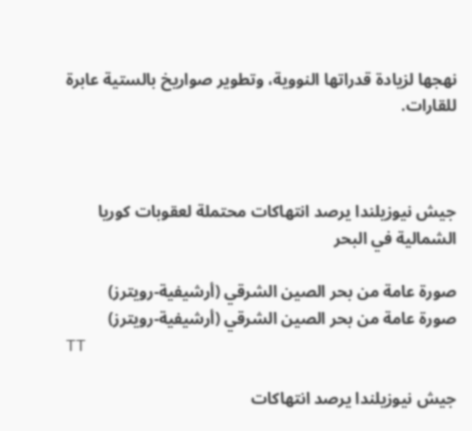نهجها لزيادة قدراتها النووية، وتطوير صواريخ بالستية عابرة للقارات.



جيش نيوزيلندا يرصد انتهاكات محتملة لعقوبات كوريا الشمالية في البحر

صورة عامة من بحر الصين الشرقي (أرشيفية-رويترز)
صورة عامة من بحر الصين الشرقي (أرشيفية-رويترز)
TT

جيش نيوزيلندا يرصد انتهاكات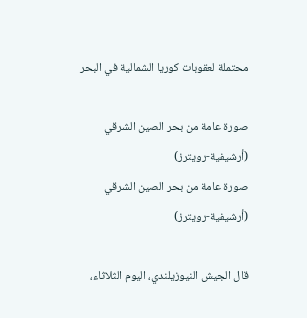محتملة لعقوبات كوريا الشمالية في البحر

صورة عامة من بحر الصين الشرقي (أرشيفية-رويترز)
صورة عامة من بحر الصين الشرقي (أرشيفية-رويترز)

قال الجيش النيوزيلندي، اليوم الثلاثاء،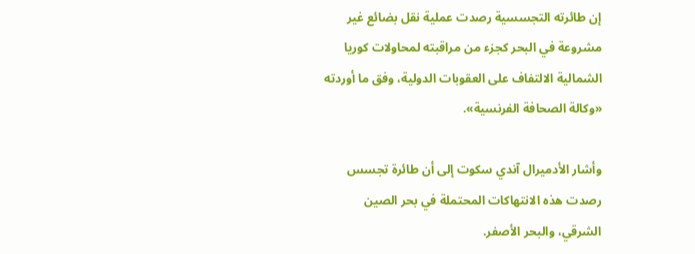إن طائرته التجسسية رصدت عملية نقل بضائع غير مشروعة في البحر كجزء من مراقبته لمحاولات كوريا الشمالية الالتفاف على العقوبات الدولية، وفق ما أوردته «وكالة الصحافة الفرنسية».

وأشار الأدميرال آندي سكوت إلى أن طائرة تجسس رصدت هذه الانتهاكات المحتملة في بحر الصين الشرقي، والبحر الأصفر.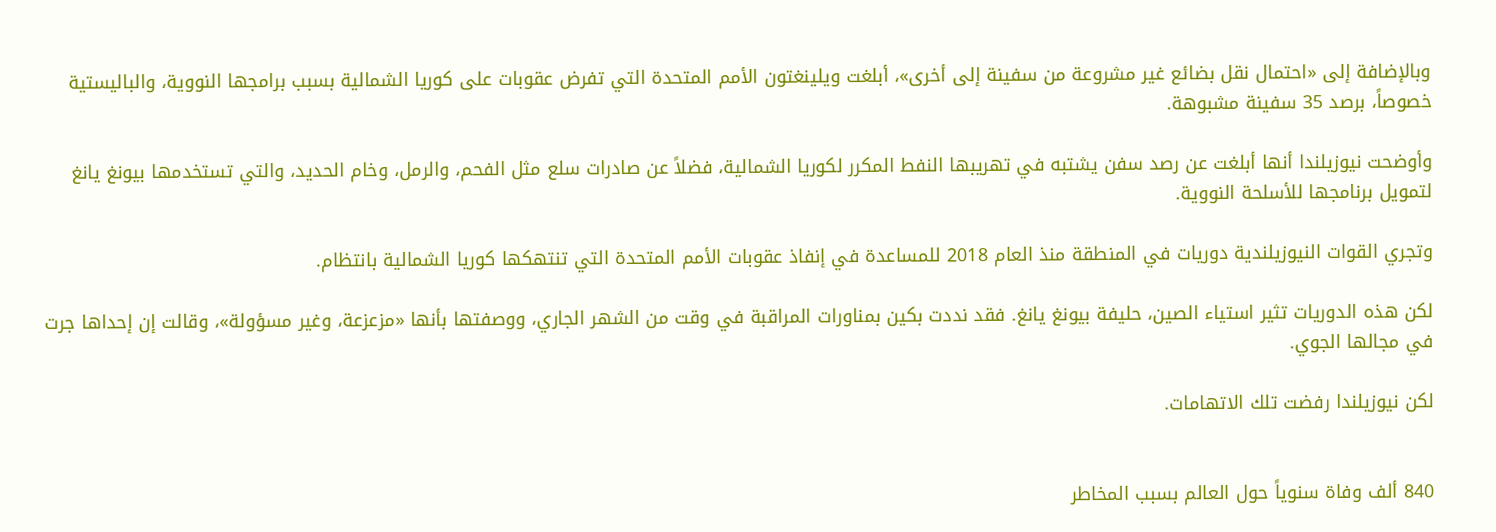وبالإضافة إلى «احتمال نقل بضائع غير مشروعة من سفينة إلى أخرى»، أبلغت ويلينغتون الأمم المتحدة التي تفرض عقوبات على كوريا الشمالية بسبب برامجها النووية، والباليستية خصوصاً، برصد 35 سفينة مشبوهة.

وأوضحت نيوزيلندا أنها أبلغت عن رصد سفن يشتبه في تهريبها النفط المكرر لكوريا الشمالية، فضلاً عن صادرات سلع مثل الفحم، والرمل، وخام الحديد، والتي تستخدمها بيونغ يانغ لتمويل برنامجها للأسلحة النووية.

وتجري القوات النيوزيلندية دوريات في المنطقة منذ العام 2018 للمساعدة في إنفاذ عقوبات الأمم المتحدة التي تنتهكها كوريا الشمالية بانتظام.

لكن هذه الدوريات تثير استياء الصين، حليفة بيونغ يانغ. فقد نددت بكين بمناورات المراقبة في وقت من الشهر الجاري، ووصفتها بأنها «مزعزعة، وغير مسؤولة»، وقالت إن إحداها جرت في مجالها الجوي.

لكن نيوزيلندا رفضت تلك الاتهامات.


840 ألف وفاة سنوياً حول العالم بسبب المخاطر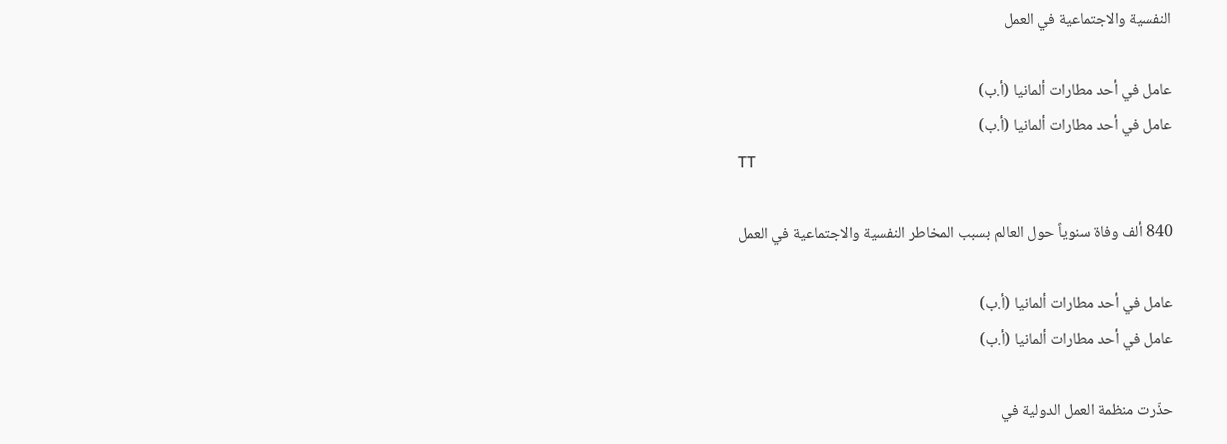النفسية والاجتماعية في العمل

عامل في أحد مطارات ألمانيا (أ.ب)
عامل في أحد مطارات ألمانيا (أ.ب)
TT

840 ألف وفاة سنوياً حول العالم بسبب المخاطر النفسية والاجتماعية في العمل

عامل في أحد مطارات ألمانيا (أ.ب)
عامل في أحد مطارات ألمانيا (أ.ب)

حذّرت منظمة العمل الدولية في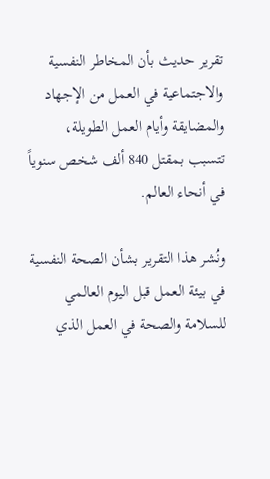تقرير حديث بأن المخاطر النفسية والاجتماعية في العمل من الإجهاد والمضايقة وأيام العمل الطويلة، تتسبب بمقتل 840 ألف شخص سنوياً في أنحاء العالم.

ونُشر هذا التقرير بشأن الصحة النفسية في بيئة العمل قبل اليوم العالمي للسلامة والصحة في العمل الذي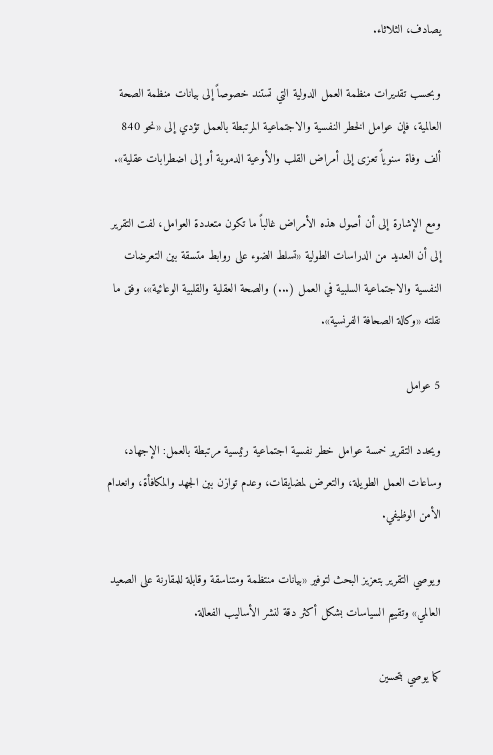يصادف، الثلاثاء.

وبحسب تقديرات منظمة العمل الدولية التي تستند خصوصاً إلى بيانات منظمة الصحة العالمية، فإن عوامل الخطر النفسية والاجتماعية المرتبطة بالعمل تؤدي إلى «نحو 840 ألف وفاة سنوياً تعزى إلى أمراض القلب والأوعية الدموية أو إلى اضطرابات عقلية».

ومع الإشارة إلى أن أصول هذه الأمراض غالباً ما تكون متعددة العوامل، لفت التقرير إلى أن العديد من الدراسات الطولية «تسلط الضوء على روابط متسقة بين التعرضات النفسية والاجتماعية السلبية في العمل (...) والصحة العقلية والقلبية الوعائية»، وفق ما نقلته «وكالة الصحافة الفرنسية».

5 عوامل

ويحدد التقرير خمسة عوامل خطر نفسية اجتماعية رئيسية مرتبطة بالعمل: الإجهاد، وساعات العمل الطويلة، والتعرض لمضايقات، وعدم توازن بين الجهد والمكافأة، وانعدام الأمن الوظيفي.

ويوصي التقرير بتعزيز البحث لتوفير «بيانات منتظمة ومتناسقة وقابلة للمقارنة على الصعيد العالمي» وتقييم السياسات بشكل أكثر دقة لنشر الأساليب الفعالة.

كما يوصي بتحسين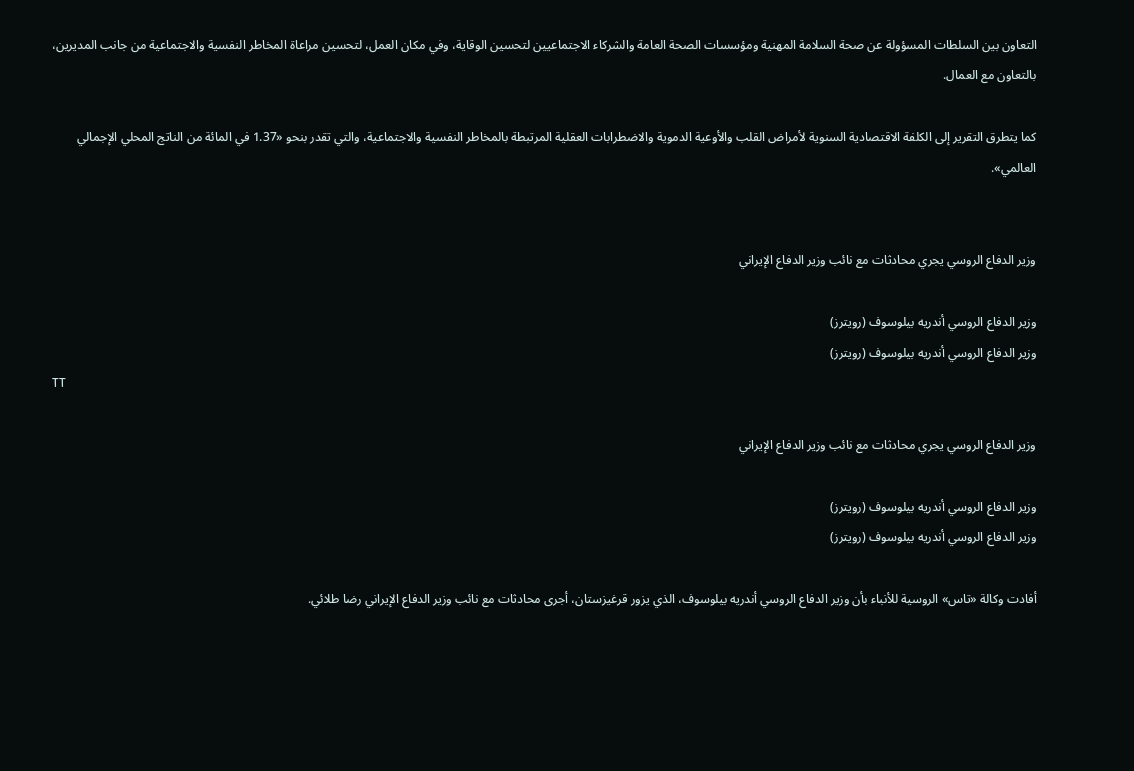التعاون بين السلطات المسؤولة عن صحة السلامة المهنية ومؤسسات الصحة العامة والشركاء الاجتماعيين لتحسين الوقاية، وفي مكان العمل، لتحسين مراعاة المخاطر النفسية والاجتماعية من جانب المديرين، بالتعاون مع العمال.

كما يتطرق التقرير إلى الكلفة الاقتصادية السنوية لأمراض القلب والأوعية الدموية والاضطرابات العقلية المرتبطة بالمخاطر النفسية والاجتماعية، والتي تقدر بنحو «1.37 في المائة من الناتج المحلي الإجمالي العالمي».


وزير الدفاع الروسي يجري محادثات مع نائب وزير الدفاع الإيراني

وزير الدفاع الروسي أندريه بيلوسوف (رويترز)
وزير الدفاع الروسي أندريه بيلوسوف (رويترز)
TT

وزير الدفاع الروسي يجري محادثات مع نائب وزير الدفاع الإيراني

وزير الدفاع الروسي أندريه بيلوسوف (رويترز)
وزير الدفاع الروسي أندريه بيلوسوف (رويترز)

أفادت وكالة «تاس» الروسية للأنباء بأن وزير الدفاع الروسي أندريه بيلوسوف، الذي يزور قرغيزستان، أجرى محادثات مع نائب وزير الدفاع الإيراني رضا طلائي.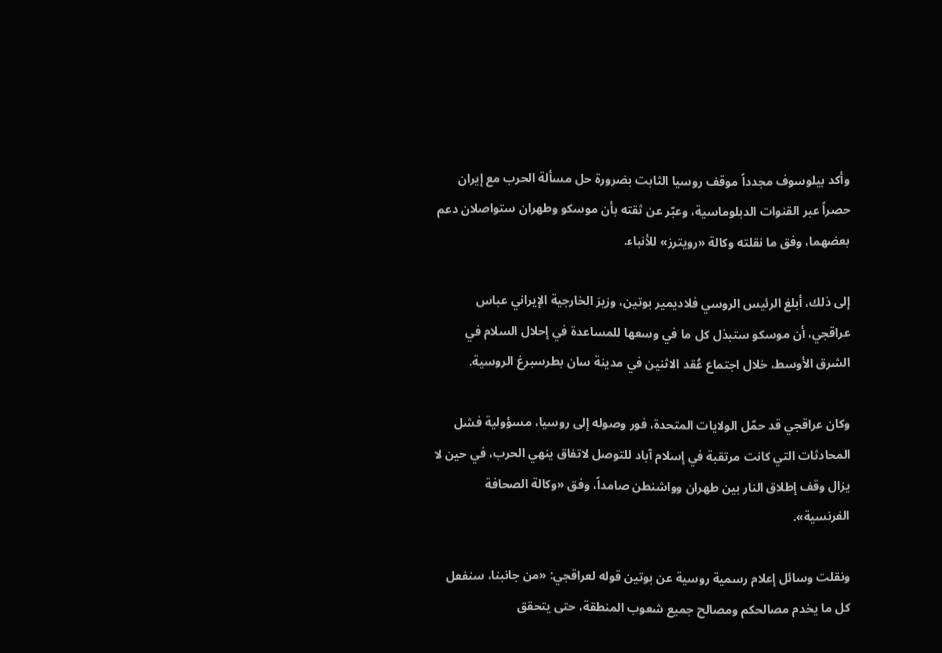وأكد بيلوسوف مجدداً موقف روسيا الثابت بضرورة حل مسألة الحرب مع إيران حصراً عبر القنوات الدبلوماسية، وعبّر عن ثقته بأن موسكو وطهران ستواصلان دعم بعضهما، وفق ما نقلته وكالة «رويترز» للأنباء.

إلى ذلك، أبلغ الرئيس الروسي فلاديمير بوتين، وزيرَ الخارجية الإيراني عباس عراقجي، أن موسكو ستبذل كل ما في وسعها للمساعدة في إحلال السلام في الشرق الأوسط، خلال اجتماع عُقد الاثنين في مدينة سان بطرسبرغ الروسية.

وكان عراقجي قد حمّل الولايات المتحدة، فور وصوله إلى روسيا، مسؤولية فشل المحادثات التي كانت مرتقبة في إسلام آباد للتوصل لاتفاق ينهي الحرب، في حين لا يزال وقف إطلاق النار بين طهران وواشنطن صامداً، وفق «وكالة الصحافة الفرنسية».

ونقلت وسائل إعلام رسمية روسية عن بوتين قوله لعراقجي: «من جانبنا، سنفعل كل ما يخدم مصالحكم ومصالح جميع شعوب المنطقة، حتى يتحقق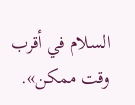السلام في أقرب وقت ممكن».